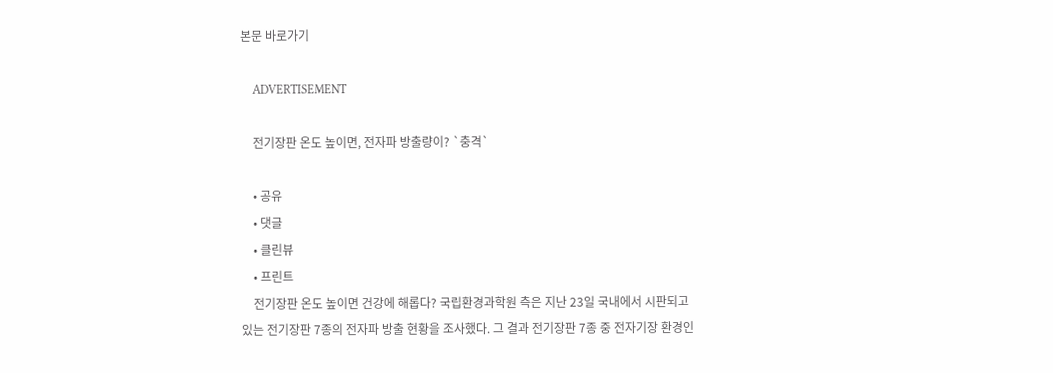본문 바로가기

    ADVERTISEMENT

    전기장판 온도 높이면, 전자파 방출량이? `충격`

    • 공유
    • 댓글
    • 클린뷰
    • 프린트
    전기장판 온도 높이면 건강에 해롭다? 국립환경과학원 측은 지난 23일 국내에서 시판되고 있는 전기장판 7종의 전자파 방출 현황을 조사했다. 그 결과 전기장판 7종 중 전자기장 환경인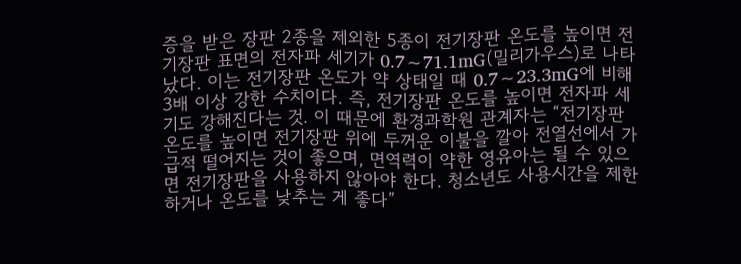증을 받은 장판 2종을 제외한 5종이 전기장판 온도를 높이면 전기장판 표면의 전자파 세기가 0.7∼71.1mG(밀리가우스)로 나타났다. 이는 전기장판 온도가 약 상태일 때 0.7∼23.3mG에 비해 3배 이상 강한 수치이다. 즉, 전기장판 온도를 높이면 전자파 세기도 강해진다는 것. 이 때문에 환경과학원 관계자는 “전기장판 온도를 높이면 전기장판 위에 두꺼운 이불을 깔아 전열선에서 가급적 떨어지는 것이 좋으며, 면역력이 약한 영유아는 될 수 있으면 전기장판을 사용하지 않아야 한다. 청소년도 사용시간을 제한하거나 온도를 낮추는 게 좋다”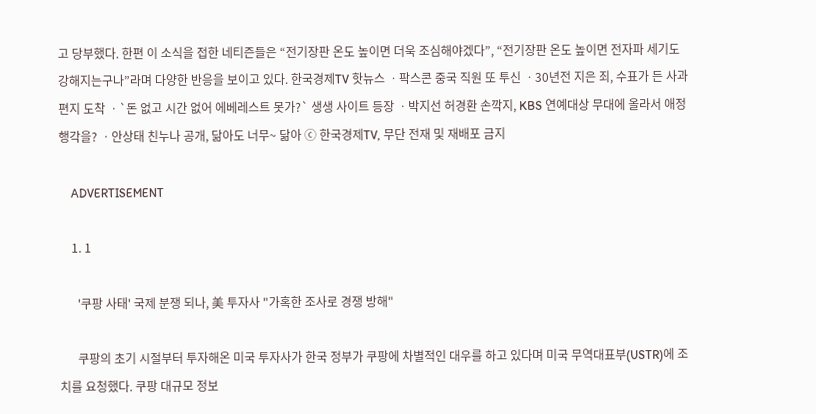고 당부했다. 한편 이 소식을 접한 네티즌들은 “전기장판 온도 높이면 더욱 조심해야겠다”, “전기장판 온도 높이면 전자파 세기도 강해지는구나”라며 다양한 반응을 보이고 있다. 한국경제TV 핫뉴스 ㆍ팍스콘 중국 직원 또 투신 ㆍ30년전 지은 죄, 수표가 든 사과 편지 도착 ㆍ`돈 없고 시간 없어 에베레스트 못가?` 생생 사이트 등장 ㆍ박지선 허경환 손깍지, KBS 연예대상 무대에 올라서 애정행각을? ㆍ안상태 친누나 공개, 닮아도 너무~ 닮아 ⓒ 한국경제TV, 무단 전재 및 재배포 금지

    ADVERTISEMENT

    1. 1

      '쿠팡 사태' 국제 분쟁 되나, 美 투자사 "가혹한 조사로 경쟁 방해"

      쿠팡의 초기 시절부터 투자해온 미국 투자사가 한국 정부가 쿠팡에 차별적인 대우를 하고 있다며 미국 무역대표부(USTR)에 조치를 요청했다. 쿠팡 대규모 정보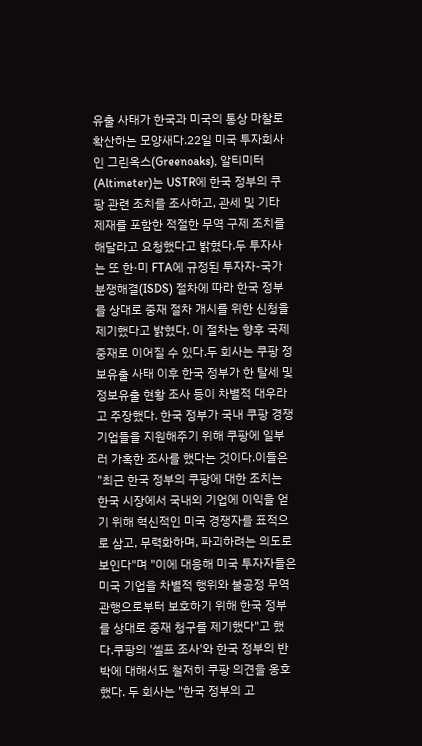유출 사태가 한국과 미국의 통상 마찰로 확산하는 모양새다.22일 미국 투자회사인 그린옥스(Greenoaks), 알티미터(Altimeter)는 USTR에 한국 정부의 쿠팡 관련 조치를 조사하고, 관세 및 기타 제재를 포함한 적절한 무역 구제 조치를 해달라고 요청했다고 밝혔다.두 투자사는 또 한·미 FTA에 규정된 투자자-국가 분쟁해결(ISDS) 절차에 따라 한국 정부를 상대로 중재 절차 개시를 위한 신청을 제기했다고 밝혔다. 이 절차는 향후 국제중재로 이어질 수 있다.두 회사는 쿠팡 정보유출 사태 이후 한국 정부가 한 탈세 및 정보유출 현황 조사 등이 차별적 대우라고 주장했다. 한국 정부가 국내 쿠팡 경쟁기업들을 지원해주기 위해 쿠팡에 일부러 가혹한 조사를 했다는 것이다.이들은 "최근 한국 정부의 쿠팡에 대한 조치는 한국 시장에서 국내외 기업에 이익을 얻기 위해 혁신적인 미국 경쟁자를 표적으로 삼고, 무력화하며, 파괴하려는 의도로 보인다"며 "이에 대응해 미국 투자자들은 미국 기업을 차별적 행위와 불공정 무역 관행으로부터 보호하기 위해 한국 정부를 상대로 중재 청구를 제기했다"고 했다.쿠팡의 '셀프 조사'와 한국 정부의 반박에 대해서도 철저히 쿠팡 의견을 옹호했다. 두 회사는 "한국 정부의 고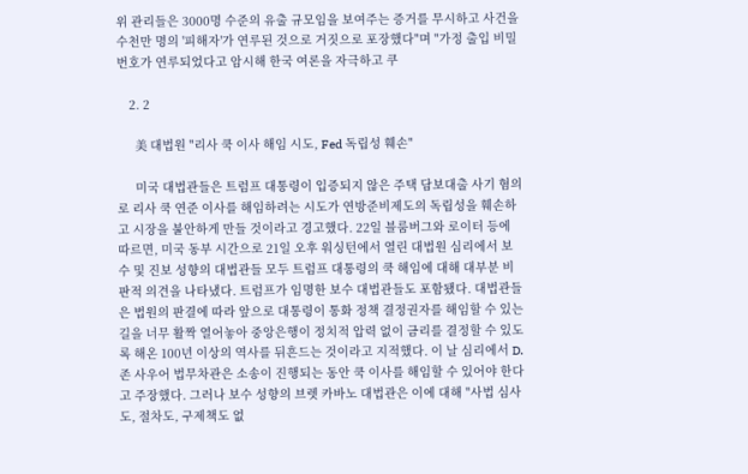위 관리들은 3000명 수준의 유출 규모임을 보여주는 증거를 무시하고 사건을 수천만 명의 '피해자'가 연루된 것으로 거짓으로 포장했다"며 "가정 출입 비밀번호가 연루되었다고 암시해 한국 여론을 자극하고 쿠

    2. 2

      美 대법원 "리사 쿡 이사 해임 시도, Fed 독립성 훼손"

      미국 대법관들은 트럼프 대통령이 입증되지 않은 주택 담보대출 사기 혐의로 리사 쿡 연준 이사를 해임하려는 시도가 연방준비제도의 독립성을 훼손하고 시장을 불안하게 만들 것이라고 경고했다. 22일 블룸버그와 로이터 등에 따르면, 미국 동부 시간으로 21일 오후 워싱턴에서 열린 대법원 심리에서 보수 및 진보 성향의 대법관들 모두 트럼프 대통령의 쿡 해임에 대해 대부분 비판적 의견을 나타냈다. 트럼프가 임명한 보수 대법관들도 포함됐다. 대법관들은 법원의 판결에 따라 앞으로 대통령이 통화 정책 결정권자를 해임할 수 있는 길을 너무 활짝 열어놓아 중앙은행이 정치적 압력 없이 금리를 결정할 수 있도록 해온 100년 이상의 역사를 뒤흔드는 것이라고 지적했다. 이 날 심리에서 D.존 사우어 법무차관은 소송이 진행되는 동안 쿡 이사를 해임할 수 있어야 한다고 주장했다. 그러나 보수 성향의 브렛 카바노 대법관은 이에 대해 "사법 심사도, 절차도, 구제책도 없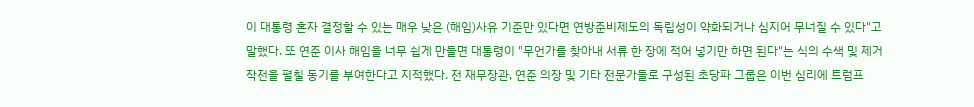이 대통령 혼자 결정할 수 있는 매우 낮은 (해임)사유 기준만 있다면 연방준비제도의 독립성이 약화되거나 심지어 무너질 수 있다"고 말했다. 또 연준 이사 해임을 너무 쉽게 만들면 대통령이 "무언가를 찾아내 서류 한 장에 적어 넣기만 하면 된다"는 식의 수색 및 제거 작전을 펼칠 동기를 부여한다고 지적했다. 전 재무장관, 연준 의장 및 기타 전문가들로 구성된 초당파 그룹은 이번 심리에 트럼프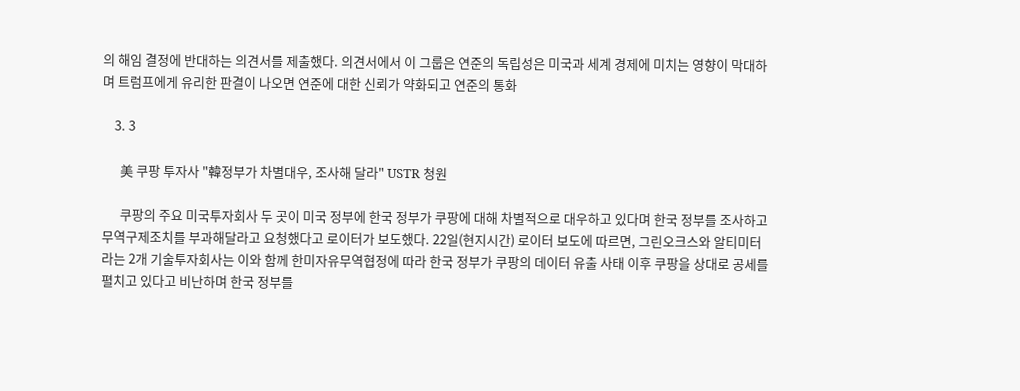의 해임 결정에 반대하는 의견서를 제출했다. 의견서에서 이 그룹은 연준의 독립성은 미국과 세계 경제에 미치는 영향이 막대하며 트럼프에게 유리한 판결이 나오면 연준에 대한 신뢰가 약화되고 연준의 통화

    3. 3

      美 쿠팡 투자사 "韓정부가 차별대우, 조사해 달라" USTR 청원

      쿠팡의 주요 미국투자회사 두 곳이 미국 정부에 한국 정부가 쿠팡에 대해 차별적으로 대우하고 있다며 한국 정부를 조사하고 무역구제조치를 부과해달라고 요청했다고 로이터가 보도했다. 22일(현지시간) 로이터 보도에 따르면, 그린오크스와 알티미터라는 2개 기술투자회사는 이와 함께 한미자유무역협정에 따라 한국 정부가 쿠팡의 데이터 유출 사태 이후 쿠팡을 상대로 공세를 펼치고 있다고 비난하며 한국 정부를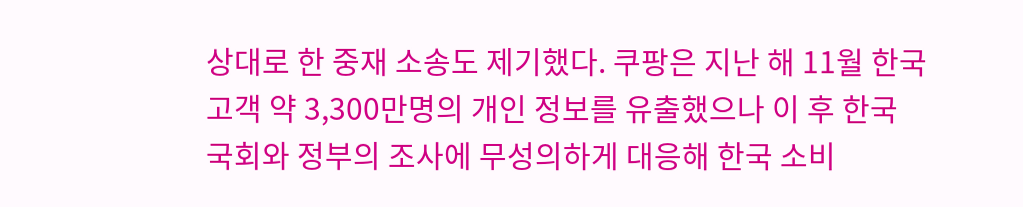상대로 한 중재 소송도 제기했다. 쿠팡은 지난 해 11월 한국 고객 약 3,300만명의 개인 정보를 유출했으나 이 후 한국 국회와 정부의 조사에 무성의하게 대응해 한국 소비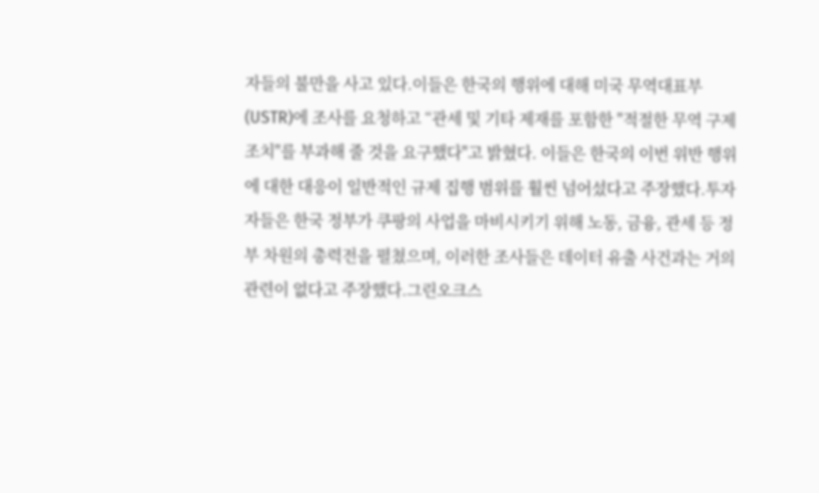자들의 불만을 사고 있다.이들은 한국의 행위에 대해 미국 무역대표부(USTR)에 조사를 요청하고 “관세 및 기타 제재를 포함한 "적절한 무역 구제 조치"를 부과해 줄 것을 요구했다"고 밝혔다. 이들은 한국의 이번 위반 행위에 대한 대응이 일반적인 규제 집행 범위를 훨씬 넘어섰다고 주장했다.투자자들은 한국 정부가 쿠팡의 사업을 마비시키기 위해 노동, 금융, 관세 등 정부 차원의 총력전을 펼쳤으며, 이러한 조사들은 데이터 유출 사건과는 거의 관련이 없다고 주장했다.그린오크스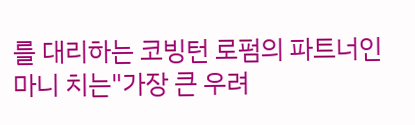를 대리하는 코빙턴 로펌의 파트너인 마니 치는"가장 큰 우려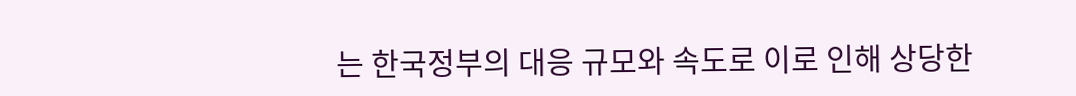는 한국정부의 대응 규모와 속도로 이로 인해 상당한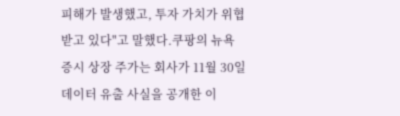피해가 발생했고, 투자 가치가 위협받고 있다"고 말했다.쿠팡의 뉴욕 증시 상장 주가는 회사가 11월 30일 데이터 유출 사실을 공개한 이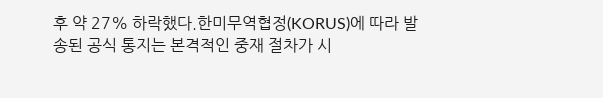후 약 27% 하락했다.한미무역협정(KORUS)에 따라 발송된 공식 통지는 본격적인 중재 절차가 시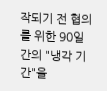작되기 전 협의를 위한 90일간의 "냉각 기간"을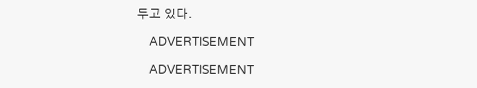두고 있다.

    ADVERTISEMENT

    ADVERTISEMENT